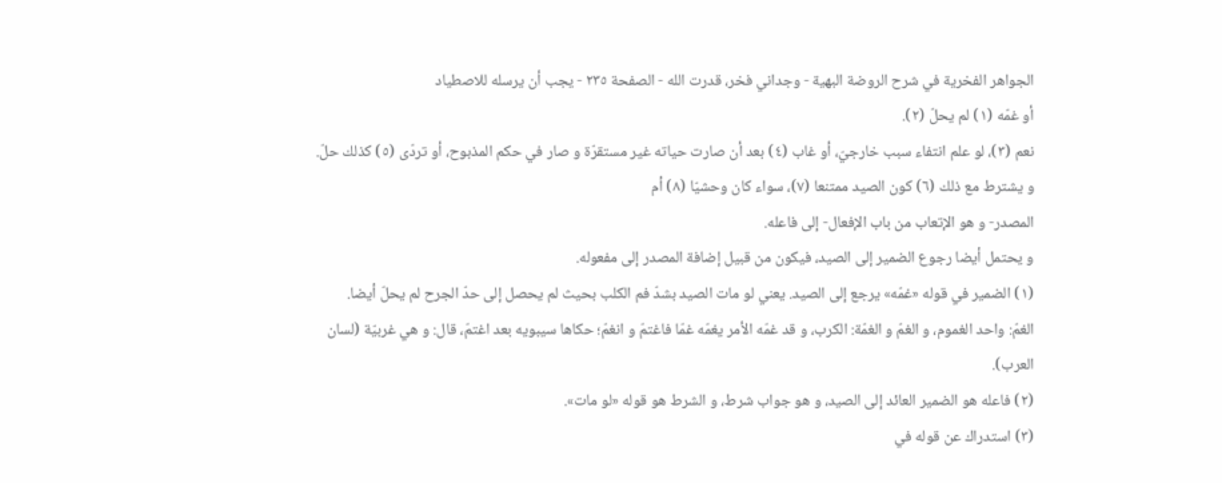الجواهر الفخرية في شرح الروضة البهية - وجداني فخر، قدرت الله - الصفحة ٢٣٥ - يجب أن يرسله للاصطياد
أو غمّه (١) لم يحلّ (٢).
نعم (٣)، لو علم انتفاء سبب خارجيّ، أو غاب (٤) بعد أن صارت حياته غير مستقرّة و صار في حكم المذبوح، أو تردّى (٥) كذلك حلّ.
و يشترط مع ذلك (٦) كون الصيد ممتنعا (٧)، سواء كان وحشيّا (٨) أم
المصدر- و هو الإتعاب من باب الإفعال- إلى فاعله.
و يحتمل أيضا رجوع الضمير إلى الصيد، فيكون من قبيل إضافة المصدر إلى مفعوله.
(١) الضمير في قوله «غمّه» يرجع إلى الصيد. يعني لو مات الصيد بشدّ فم الكلب بحيث لم يحصل إلى حدّ الجرح لم يحلّ أيضا.
الغمّ: واحد الغموم، و الغمّ و الغمّة: الكرب، و قد غمّه الأمر يغمّه غمّا فاغتمّ و انغمّ؛ حكاها سيبويه بعد اغتمّ، قال: و هي غربيّة (لسان العرب).
(٢) فاعله هو الضمير العائد إلى الصيد، و هو جواب شرط، و الشرط هو قوله «لو مات».
(٣) استدراك عن قوله في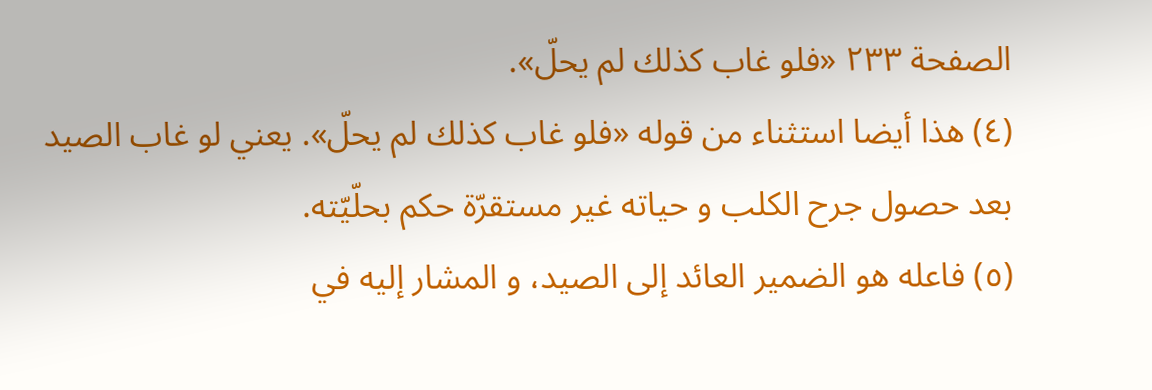الصفحة ٢٣٣ «فلو غاب كذلك لم يحلّ».
(٤) هذا أيضا استثناء من قوله «فلو غاب كذلك لم يحلّ». يعني لو غاب الصيد بعد حصول جرح الكلب و حياته غير مستقرّة حكم بحلّيّته.
(٥) فاعله هو الضمير العائد إلى الصيد، و المشار إليه في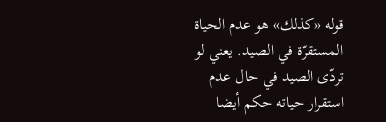قوله «كذلك» هو عدم الحياة المستقرّة في الصيد. يعني لو تردّى الصيد في حال عدم استقرار حياته حكم أيضا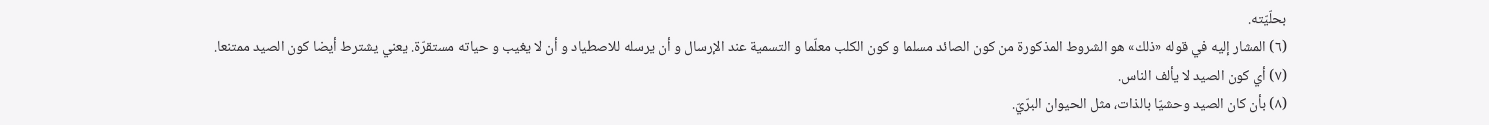بحلّيّته.
(٦) المشار إليه في قوله «ذلك» هو الشروط المذكورة من كون الصائد مسلما و كون الكلب معلّما و التسمية عند الإرسال و أن يرسله للاصطياد و أن لا يغيب و حياته مستقرّة. يعني يشترط أيضا كون الصيد ممتنعا.
(٧) أي كون الصيد لا يألف الناس.
(٨) بأن كان الصيد وحشيّا بالذات، مثل الحيوان البرّيّ.